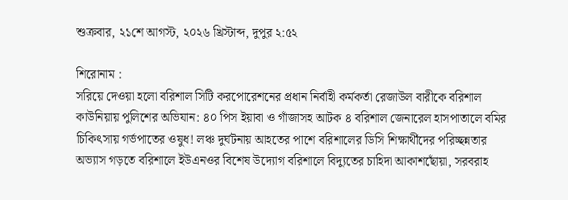শুক্রবার, ২১শে আগস্ট, ২০২৬ খ্রিস্টাব্দ, দুপুর ২:৫২

শিরোনাম :
সরিয়ে দেওয়া হলো বরিশাল সিটি করপোরেশনের প্রধান নির্বাহী কর্মকর্তা রেজাউল বারীকে বরিশাল কাউনিয়ায় পুলিশের অভিযান: ৪০ পিস ইয়াবা ও গাঁজাসহ আটক ৪ বরিশাল জেনারেল হাসপাতালে বমির চিকিৎসায় গর্ভপাতের ওষুধ! লঞ্চ দুর্ঘটনায় আহতের পাশে বরিশালের ডিসি শিক্ষার্থীদের পরিচ্ছন্নতার অভ্যাস গড়তে বরিশালে ইউএনওর বিশেষ উদ্যোগ বরিশালে বিদ্যুতের চাহিদা আকাশছোঁয়া, সরবরাহ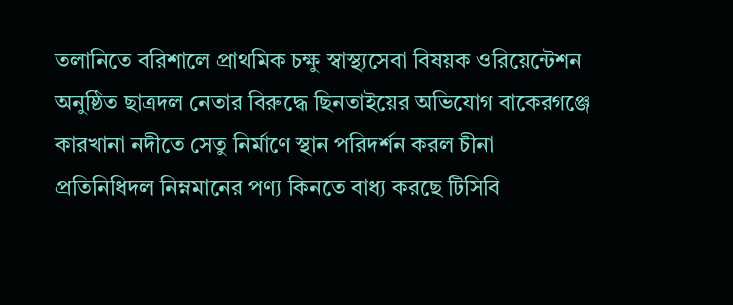তলানিতে বরিশালে প্রাথমিক চক্ষু স্বাস্থ্যসেবা বিষয়ক ওরিয়েন্টেশন অনুষ্ঠিত ছাত্রদল নেতার বিরুদ্ধে ছিনতাইয়ের অভিযোগ বাকেরগঞ্জে কারখানা নদীতে সেতু নির্মাণে স্থান পরিদর্শন করল চীনা প্রতিনিধিদল নিম্নমানের পণ্য কিনতে বাধ্য করছে টিসিবি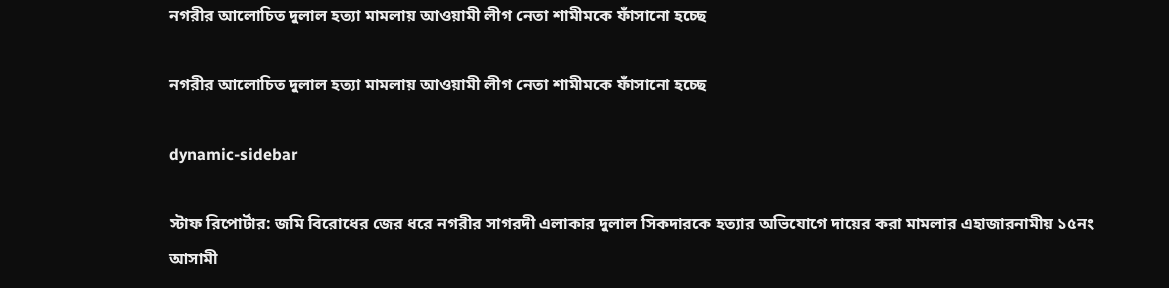নগরীর আলোচিত দুলাল হত্যা মামলায় আওয়ামী লীগ নেতা শামীমকে ফাঁসানো হচ্ছে

নগরীর আলোচিত দুলাল হত্যা মামলায় আওয়ামী লীগ নেতা শামীমকে ফাঁসানো হচ্ছে

dynamic-sidebar

স্টাফ রিপোর্টার: জমি বিরোধের জের ধরে নগরীর সাগরদী এলাকার দুলাল সিকদারকে হত্যার অভিযোগে দায়ের করা মামলার এহাজারনামীয় ১৫নং আসামী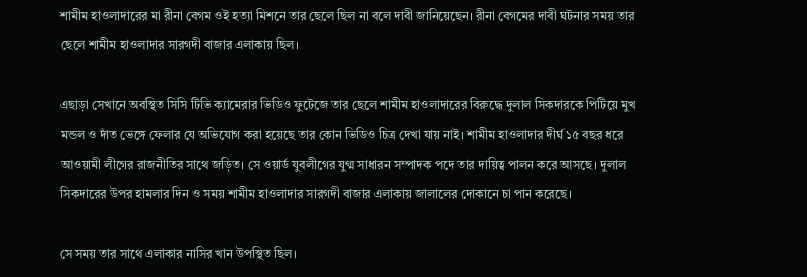শামীম হাওলাদারের মা রীনা বেগম ওই হত্যা মিশনে তার ছেলে ছিল না বলে দাবী জানিয়েছেন। রীনা বেগমের দাবী ঘটনার সময় তার ছেলে শামীম হাওলাদার সারগদী বাজার এলাকায় ছিল।

এছাড়া সেখানে অবস্থিত সিসি টিভি ক্যামেরার ভিডিও ফুটেজে তার ছেলে শামীম হাওলাদারের বিরুদ্ধে দুলাল সিকদারকে পিটিয়ে মুখ মন্ডল ও দাঁত ভেঙ্গে ফেলার যে অভিযোগ করা হয়েছে তার কোন ভিডিও চিত্র দেখা যায় নাই। শামীম হাওলাদার দীর্ঘ ১৫ বছর ধরে আওয়ামী লীগের রাজনীতির সাথে জড়িত। সে ওয়ার্ড যুবলীগের যুগ্ম সাধারন সম্পাদক পদে তার দায়িত্ব পালন করে আসছে। দুলাল সিকদারের উপর হামলার দিন ও সময় শামীম হাওলাদার সারগদী বাজার এলাকায় জালালের দোকানে চা পান করেছে।

সে সময় তার সাথে এলাকার নাসির খান উপস্থিত ছিল।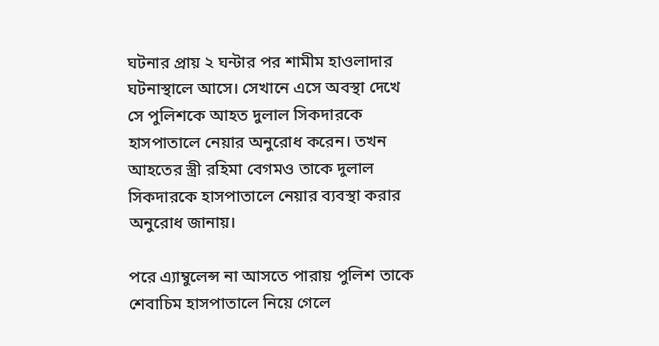ঘটনার প্রায় ২ ঘন্টার পর শামীম হাওলাদার ঘটনাস্থালে আসে। সেখানে এসে অবস্থা দেখে সে পুলিশকে আহত দুলাল সিকদারকে হাসপাতালে নেয়ার অনুরোধ করেন। তখন আহতের স্ত্রী রহিমা বেগমও তাকে দুলাল সিকদারকে হাসপাতালে নেয়ার ব্যবস্থা করার অনুরোধ জানায়।

পরে এ্যাম্বুলেন্স না আসতে পারায় পুলিশ তাকে শেবাচিম হাসপাতালে নিয়ে গেলে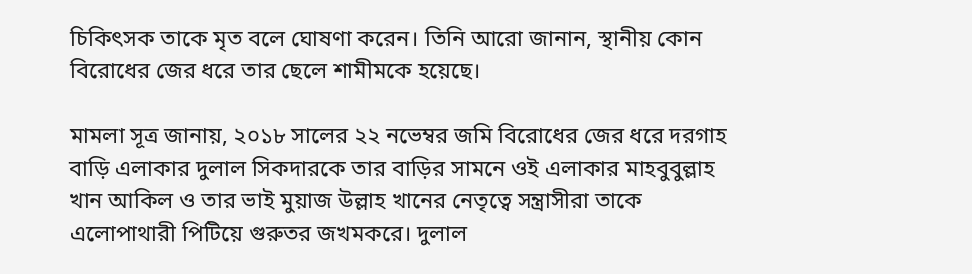চিকিৎসক তাকে মৃত বলে ঘোষণা করেন। তিনি আরো জানান, স্থানীয় কোন বিরোধের জের ধরে তার ছেলে শামীমকে হয়েছে।

মামলা সূত্র জানায়, ২০১৮ সালের ২২ নভেম্বর জমি বিরোধের জের ধরে দরগাহ বাড়ি এলাকার দুলাল সিকদারকে তার বাড়ির সামনে ওই এলাকার মাহবুবুল্লাহ খান আকিল ও তার ভাই মুয়াজ উল্লাহ খানের নেতৃত্বে সন্ত্রাসীরা তাকে এলোপাথারী পিটিয়ে গুরুতর জখমকরে। দুলাল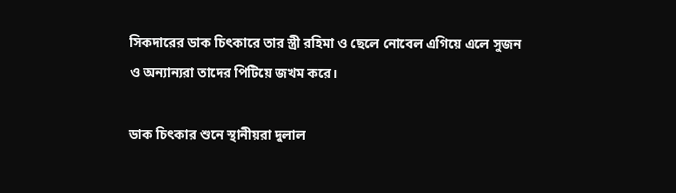সিকদারের ডাক চিৎকারে তার স্ত্রী রহিমা ও ছেলে নোবেল এগিয়ে এলে সুজন ও অন্যান্যরা তাদের পিটিয়ে জখম করে।

ডাক চিৎকার শুনে স্থানীয়রা দুলাল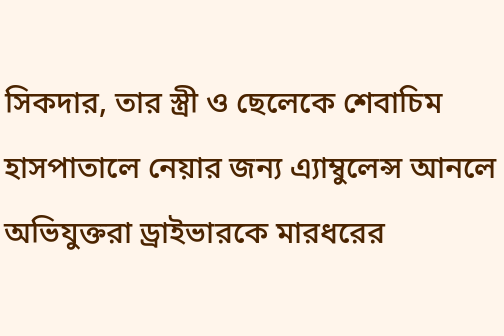সিকদার, তার স্ত্রী ও ছেলেকে শেবাচিম হাসপাতালে নেয়ার জন্য এ্যাম্বুলেন্স আনলে অভিযুক্তরা ড্রাইভারকে মারধরের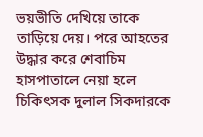ভয়ভীতি দেখিয়ে তাকে তাড়িয়ে দেয়। পরে আহতের উদ্ধার করে শেবাচিম হাসপাতালে নেয়া হলে চিকিৎসক দুলাল সিকদারকে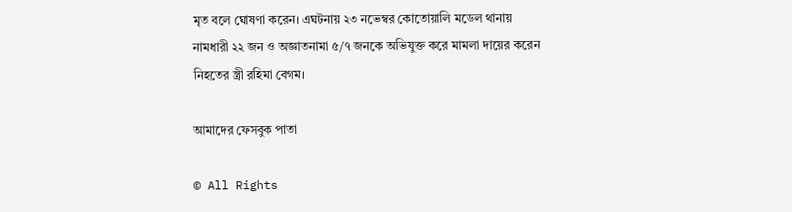মৃত বলে ঘোষণা করেন। এঘটনায় ২৩ নভেম্বর কোতোয়ালি মডেল থানায় নামধারী ২২ জন ও অজ্ঞাতনামা ৫/৭ জনকে অভিযুক্ত করে মামলা দায়ের করেন নিহতের স্ত্রী রহিমা বেগম।

আমাদের ফেসবুক পাতা

© All Rights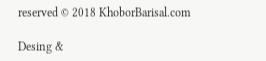reserved © 2018 KhoborBarisal.com

Desing &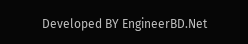Developed BY EngineerBD.Net